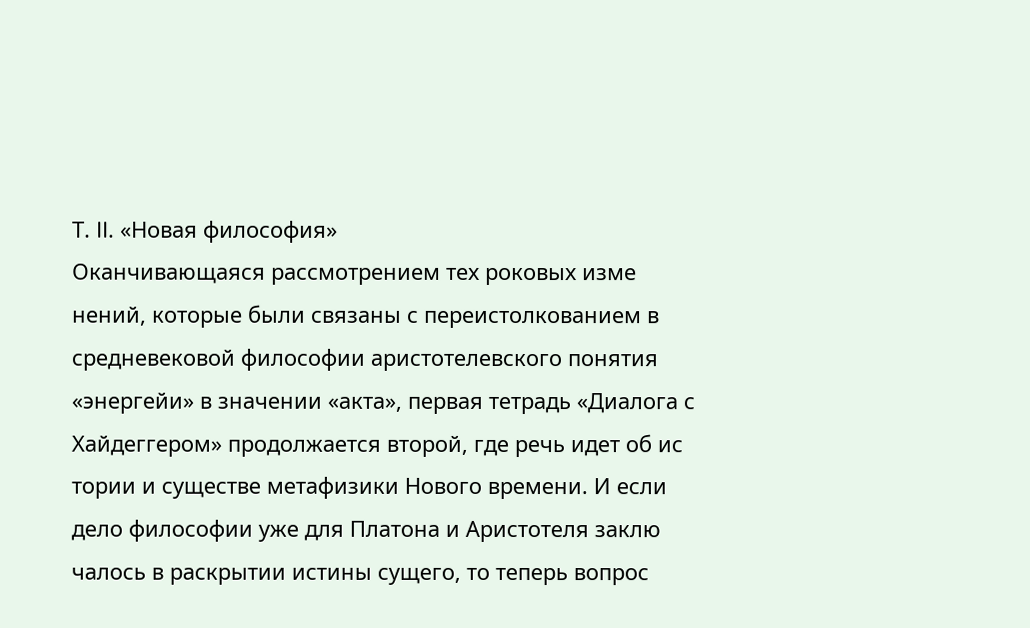Т. II. «Новая философия»
Оканчивающаяся рассмотрением тех роковых изме
нений, которые были связаны с переистолкованием в
средневековой философии аристотелевского понятия
«энергейи» в значении «акта», первая тетрадь «Диалога с
Хайдеггером» продолжается второй, где речь идет об ис
тории и существе метафизики Нового времени. И если
дело философии уже для Платона и Аристотеля заклю
чалось в раскрытии истины сущего, то теперь вопрос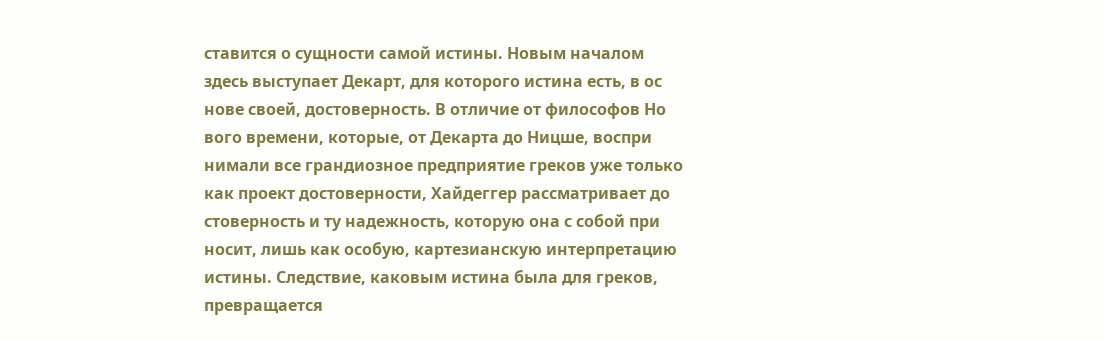ставится о сущности самой истины. Новым началом
здесь выступает Декарт, для которого истина есть, в ос
нове своей, достоверность. В отличие от философов Но
вого времени, которые, от Декарта до Ницше, воспри
нимали все грандиозное предприятие греков уже только
как проект достоверности, Хайдеггер рассматривает до
стоверность и ту надежность, которую она с собой при
носит, лишь как особую, картезианскую интерпретацию
истины. Следствие, каковым истина была для греков,
превращается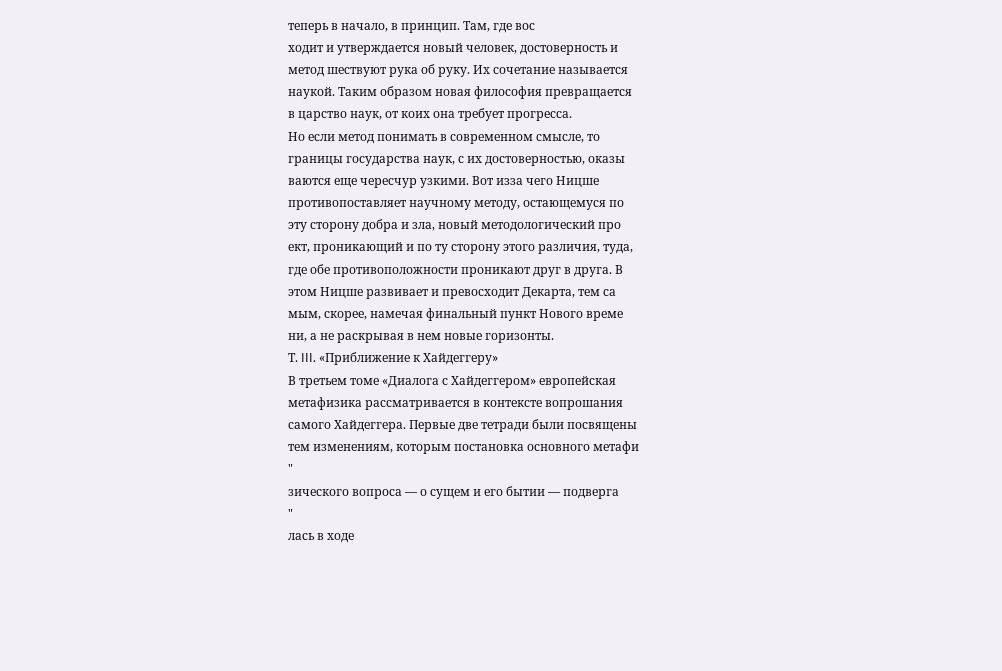теперь в начало, в принцип. Там, где вос
ходит и утверждается новый человек, достоверность и
метод шествуют рука об руку. Их сочетание называется
наукой. Таким образом новая философия превращается
в царство наук, от коих она требует прогресса.
Но если метод понимать в современном смысле, то
границы государства наук, с их достоверностью, оказы
ваются еще чересчур узкими. Вот изза чего Ницше
противопоставляет научному методу, остающемуся по
эту сторону добра и зла, новый методологический про
ект, проникающий и по ту сторону этого различия, туда,
где обе противоположности проникают друг в друга. В
этом Ницше развивает и превосходит Декарта, тем са
мым, скорее, намечая финальный пункт Нового време
ни, а не раскрывая в нем новые горизонты.
Т. III. «Приближение к Хайдеггеру»
В третьем томе «Диалога с Хайдеггером» европейская
метафизика рассматривается в контексте вопрошания
самого Хайдеггера. Первые две тетради были посвящены
тем изменениям, которым постановка основного метафи
"
зического вопроса — о сущем и его бытии — подверга
"
лась в ходе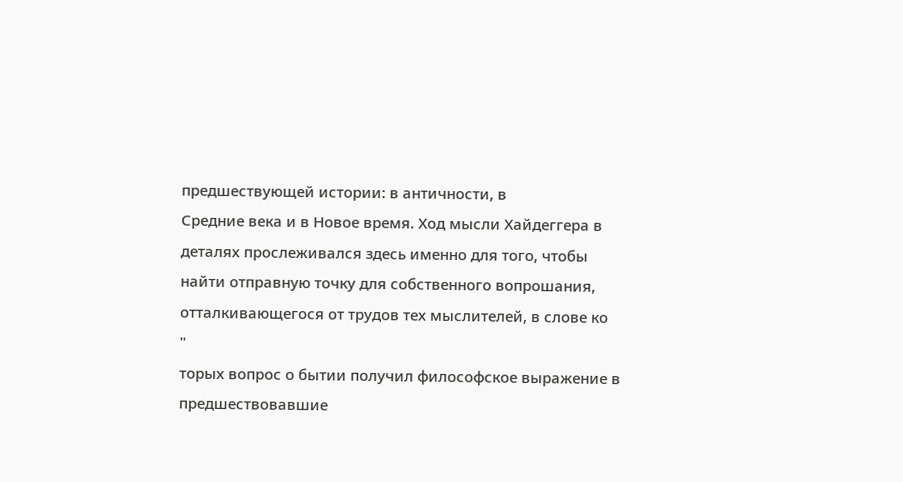предшествующей истории: в античности, в
Средние века и в Новое время. Ход мысли Хайдеггера в
деталях прослеживался здесь именно для того, чтобы
найти отправную точку для собственного вопрошания,
отталкивающегося от трудов тех мыслителей, в слове ко
"
торых вопрос о бытии получил философское выражение в
предшествовавшие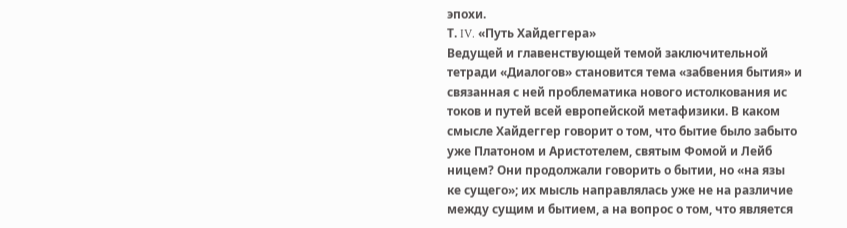эпохи.
Т. IV. «Путь Хайдеггера»
Ведущей и главенствующей темой заключительной
тетради «Диалогов» становится тема «забвения бытия» и
связанная с ней проблематика нового истолкования ис
токов и путей всей европейской метафизики. В каком
смысле Хайдеггер говорит о том, что бытие было забыто
уже Платоном и Аристотелем, святым Фомой и Лейб
ницем? Они продолжали говорить о бытии, но «на язы
ке сущего»; их мысль направлялась уже не на различие
между сущим и бытием, а на вопрос о том, что является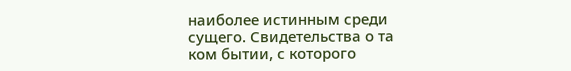наиболее истинным среди сущего. Свидетельства о та
ком бытии, с которого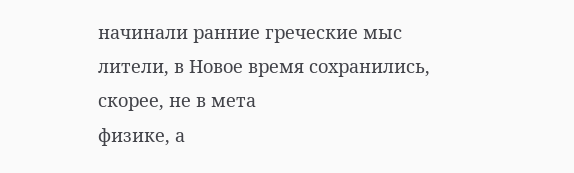начинали ранние греческие мыс
лители, в Новое время сохранились, скорее, не в мета
физике, а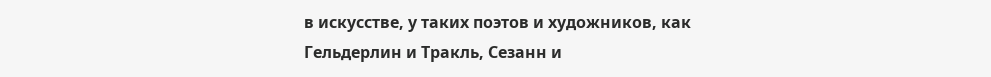в искусстве, у таких поэтов и художников, как
Гельдерлин и Тракль, Сезанн и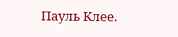Пауль Клее.